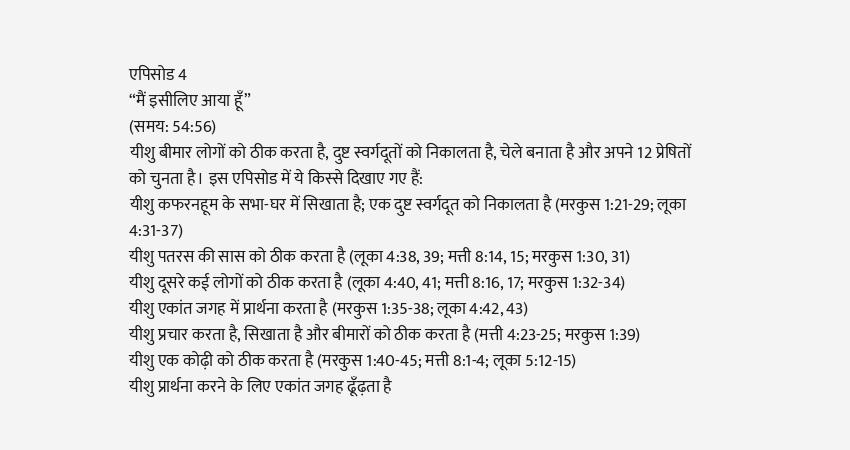एपिसोड 4
“मैं इसीलिए आया हूँ”
(समय: 54:56)
यीशु बीमार लोगों को ठीक करता है, दुष्ट स्वर्गदूतों को निकालता है, चेले बनाता है और अपने 12 प्रेषितों को चुनता है। इस एपिसोड में ये किस्से दिखाए गए हैं:
यीशु कफरनहूम के सभा-घर में सिखाता है; एक दुष्ट स्वर्गदूत को निकालता है (मरकुस 1:21-29; लूका 4:31-37)
यीशु पतरस की सास को ठीक करता है (लूका 4:38, 39; मत्ती 8:14, 15; मरकुस 1:30, 31)
यीशु दूसरे कई लोगों को ठीक करता है (लूका 4:40, 41; मत्ती 8:16, 17; मरकुस 1:32-34)
यीशु एकांत जगह में प्रार्थना करता है (मरकुस 1:35-38; लूका 4:42, 43)
यीशु प्रचार करता है, सिखाता है और बीमारों को ठीक करता है (मत्ती 4:23-25; मरकुस 1:39)
यीशु एक कोढ़ी को ठीक करता है (मरकुस 1:40-45; मत्ती 8:1-4; लूका 5:12-15)
यीशु प्रार्थना करने के लिए एकांत जगह ढूँढ़ता है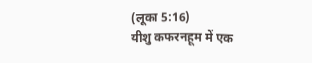(लूका 5:16)
यीशु कफरनहूम में एक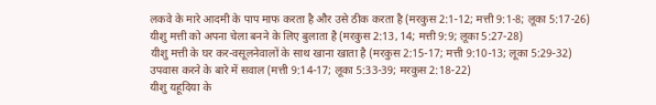लकवे के मारे आदमी के पाप माफ करता है और उसे ठीक करता है (मरकुस 2:1-12; मत्ती 9:1-8; लूका 5:17-26)
यीशु मत्ती को अपना चेला बनने के लिए बुलाता है (मरकुस 2:13, 14; मत्ती 9:9; लूका 5:27-28)
यीशु मत्ती के घर कर-वसूलनेवालों के साथ खाना खाता है (मरकुस 2:15-17; मत्ती 9:10-13; लूका 5:29-32)
उपवास करने के बारे में सवाल (मत्ती 9:14-17; लूका 5:33-39; मरकुस 2:18-22)
यीशु यहूदिया के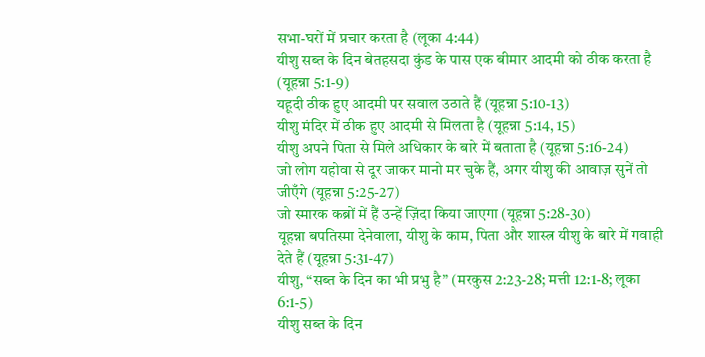सभा-घरों में प्रचार करता है (लूका 4:44)
यीशु सब्त के दिन बेतहसदा कुंड के पास एक बीमार आदमी को ठीक करता है (यूहन्ना 5:1-9)
यहूदी ठीक हुए आदमी पर सवाल उठाते हैं (यूहन्ना 5:10-13)
यीशु मंदिर में ठीक हुए आदमी से मिलता है (यूहन्ना 5:14, 15)
यीशु अपने पिता से मिले अधिकार के बारे में बताता है (यूहन्ना 5:16-24)
जो लोग यहोवा से दूर जाकर मानो मर चुके हैं, अगर यीशु की आवाज़ सुनें तो जीएँगे (यूहन्ना 5:25-27)
जो स्मारक कब्रों में हैं उन्हें ज़िंदा किया जाएगा (यूहन्ना 5:28-30)
यूहन्ना बपतिस्मा देनेवाला, यीशु के काम, पिता और शास्त्र यीशु के बारे में गवाही देते हैं (यूहन्ना 5:31-47)
यीशु, “सब्त के दिन का भी प्रभु है” (मरकुस 2:23-28; मत्ती 12:1-8; लूका 6:1-5)
यीशु सब्त के दिन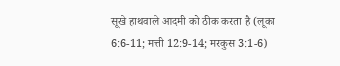सूखे हाथवाले आदमी को ठीक करता है (लूका 6:6-11; मत्ती 12:9-14; मरकुस 3:1-6)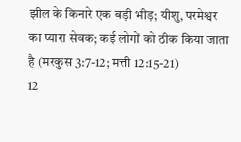झील के किनारे एक बड़ी भीड़; यीशु, परमेश्वर का प्यारा सेवक; कई लोगों को ठीक किया जाता है (मरकुस 3:7-12; मत्ती 12:15-21)
12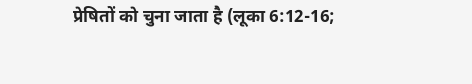प्रेषितों को चुना जाता है (लूका 6:12-16;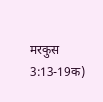मरकुस 3:13-19क)